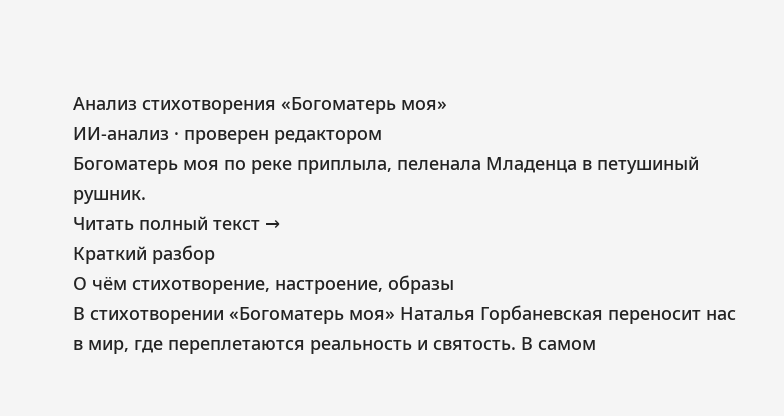Анализ стихотворения «Богоматерь моя»
ИИ-анализ · проверен редактором
Богоматерь моя по реке приплыла, пеленала Младенца в петушиный рушник.
Читать полный текст →
Краткий разбор
О чём стихотворение, настроение, образы
В стихотворении «Богоматерь моя» Наталья Горбаневская переносит нас в мир, где переплетаются реальность и святость. В самом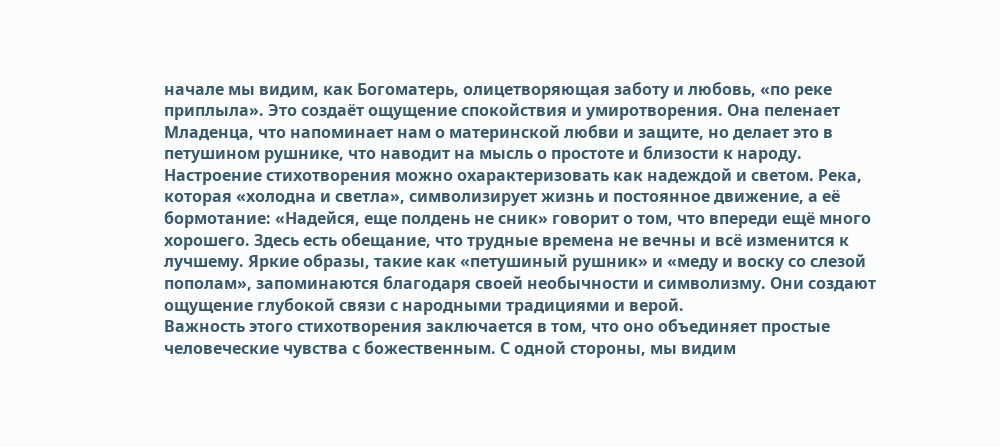начале мы видим, как Богоматерь, олицетворяющая заботу и любовь, «по реке приплыла». Это создаёт ощущение спокойствия и умиротворения. Она пеленает Младенца, что напоминает нам о материнской любви и защите, но делает это в петушином рушнике, что наводит на мысль о простоте и близости к народу.
Настроение стихотворения можно охарактеризовать как надеждой и светом. Река, которая «холодна и светла», символизирует жизнь и постоянное движение, а её бормотание: «Надейся, еще полдень не сник» говорит о том, что впереди ещё много хорошего. Здесь есть обещание, что трудные времена не вечны и всё изменится к лучшему. Яркие образы, такие как «петушиный рушник» и «меду и воску со слезой пополам», запоминаются благодаря своей необычности и символизму. Они создают ощущение глубокой связи с народными традициями и верой.
Важность этого стихотворения заключается в том, что оно объединяет простые человеческие чувства с божественным. С одной стороны, мы видим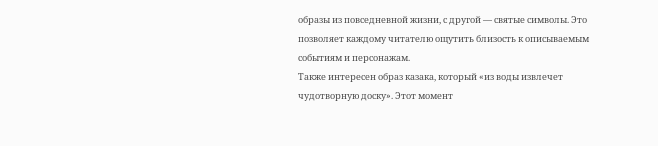образы из повседневной жизни, с другой — святые символы. Это позволяет каждому читателю ощутить близость к описываемым событиям и персонажам.
Также интересен образ казака, который «из воды извлечет чудотворную доску». Этот момент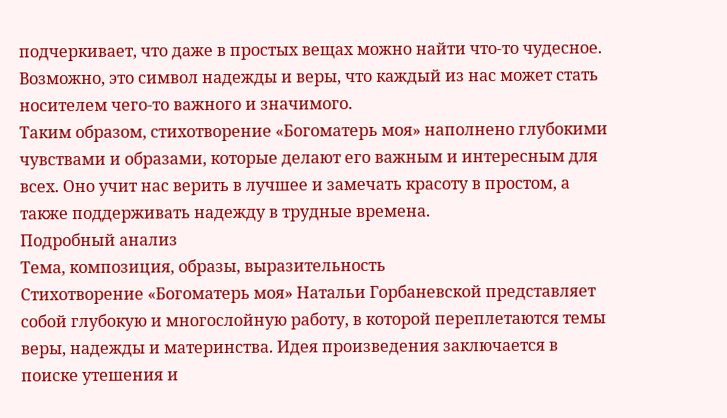подчеркивает, что даже в простых вещах можно найти что-то чудесное. Возможно, это символ надежды и веры, что каждый из нас может стать носителем чего-то важного и значимого.
Таким образом, стихотворение «Богоматерь моя» наполнено глубокими чувствами и образами, которые делают его важным и интересным для всех. Оно учит нас верить в лучшее и замечать красоту в простом, а также поддерживать надежду в трудные времена.
Подробный анализ
Тема, композиция, образы, выразительность
Стихотворение «Богоматерь моя» Натальи Горбаневской представляет собой глубокую и многослойную работу, в которой переплетаются темы веры, надежды и материнства. Идея произведения заключается в поиске утешения и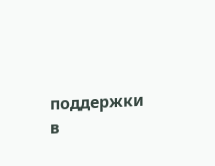поддержки в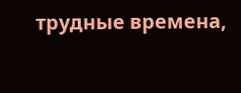трудные времена,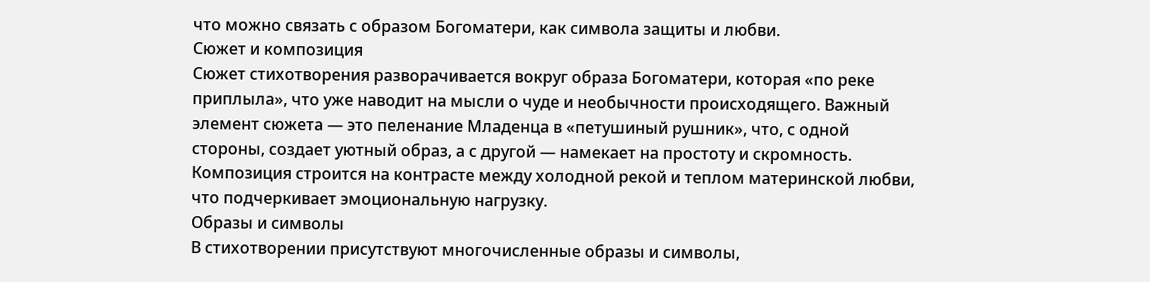что можно связать с образом Богоматери, как символа защиты и любви.
Сюжет и композиция
Сюжет стихотворения разворачивается вокруг образа Богоматери, которая «по реке приплыла», что уже наводит на мысли о чуде и необычности происходящего. Важный элемент сюжета — это пеленание Младенца в «петушиный рушник», что, с одной стороны, создает уютный образ, а с другой — намекает на простоту и скромность. Композиция строится на контрасте между холодной рекой и теплом материнской любви, что подчеркивает эмоциональную нагрузку.
Образы и символы
В стихотворении присутствуют многочисленные образы и символы,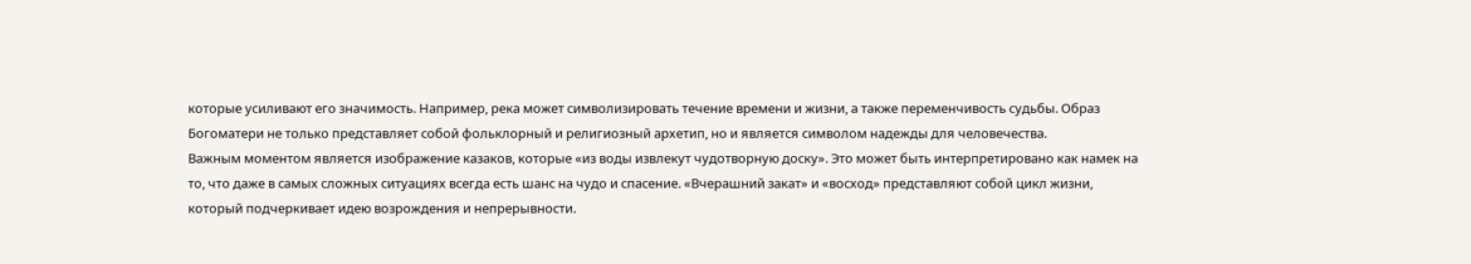которые усиливают его значимость. Например, река может символизировать течение времени и жизни, а также переменчивость судьбы. Образ Богоматери не только представляет собой фольклорный и религиозный архетип, но и является символом надежды для человечества.
Важным моментом является изображение казаков, которые «из воды извлекут чудотворную доску». Это может быть интерпретировано как намек на то, что даже в самых сложных ситуациях всегда есть шанс на чудо и спасение. «Вчерашний закат» и «восход» представляют собой цикл жизни, который подчеркивает идею возрождения и непрерывности.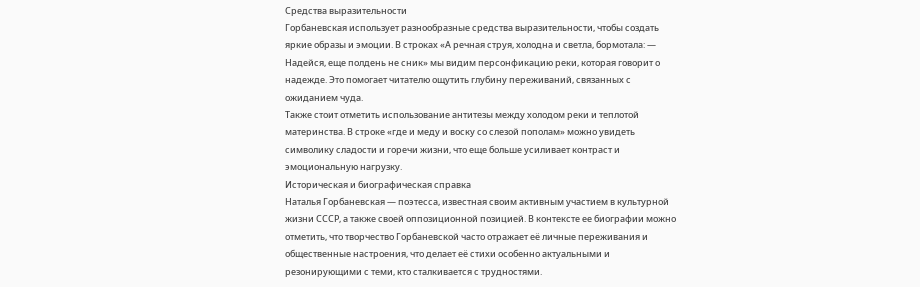Средства выразительности
Горбаневская использует разнообразные средства выразительности, чтобы создать яркие образы и эмоции. В строках «А речная струя, холодна и светла, бормотала: — Надейся, еще полдень не сник» мы видим персонфикацию реки, которая говорит о надежде. Это помогает читателю ощутить глубину переживаний, связанных с ожиданием чуда.
Также стоит отметить использование антитезы между холодом реки и теплотой материнства. В строке «где и меду и воску со слезой пополам» можно увидеть символику сладости и горечи жизни, что еще больше усиливает контраст и эмоциональную нагрузку.
Историческая и биографическая справка
Наталья Горбаневская — поэтесса, известная своим активным участием в культурной жизни СССР, а также своей оппозиционной позицией. В контексте ее биографии можно отметить, что творчество Горбаневской часто отражает её личные переживания и общественные настроения, что делает её стихи особенно актуальными и резонирующими с теми, кто сталкивается с трудностями.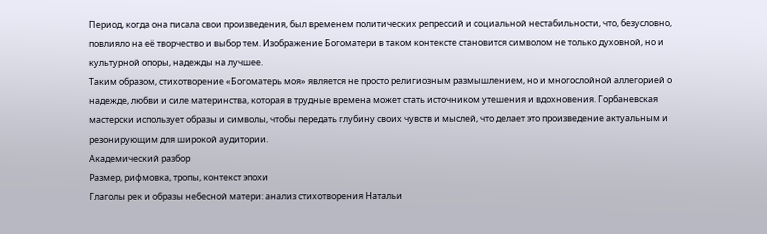Период, когда она писала свои произведения, был временем политических репрессий и социальной нестабильности, что, безусловно, повлияло на её творчество и выбор тем. Изображение Богоматери в таком контексте становится символом не только духовной, но и культурной опоры, надежды на лучшее.
Таким образом, стихотворение «Богоматерь моя» является не просто религиозным размышлением, но и многослойной аллегорией о надежде, любви и силе материнства, которая в трудные времена может стать источником утешения и вдохновения. Горбаневская мастерски использует образы и символы, чтобы передать глубину своих чувств и мыслей, что делает это произведение актуальным и резонирующим для широкой аудитории.
Академический разбор
Размер, рифмовка, тропы, контекст эпохи
Глаголы рек и образы небесной матери: анализ стихотворения Натальи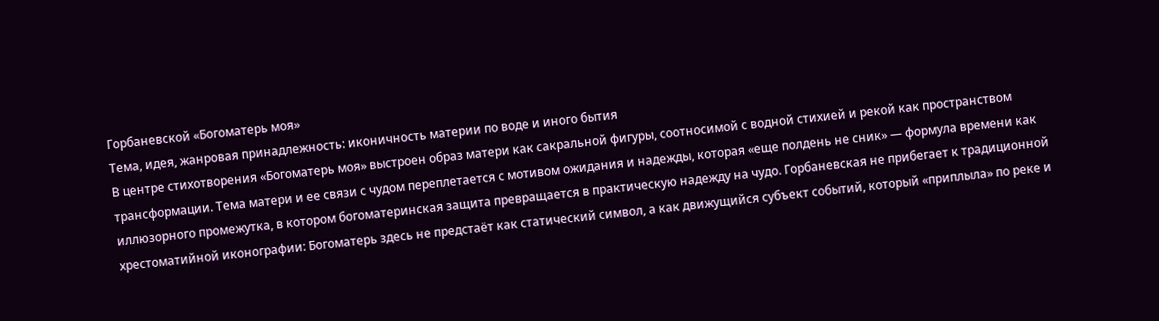Горбаневской «Богоматерь моя»
Тема, идея, жанровая принадлежность: иконичность материи по воде и иного бытия
В центре стихотворения «Богоматерь моя» выстроен образ матери как сакральной фигуры, соотносимой с водной стихией и рекой как пространством трансформации. Тема матери и ее связи с чудом переплетается с мотивом ожидания и надежды, которая «еще полдень не сник» — формула времени как иллюзорного промежутка, в котором богоматеринская защита превращается в практическую надежду на чудо. Горбаневская не прибегает к традиционной хрестоматийной иконографии: Богоматерь здесь не предстаёт как статический символ, а как движущийся субъект событий, который «приплыла» по реке и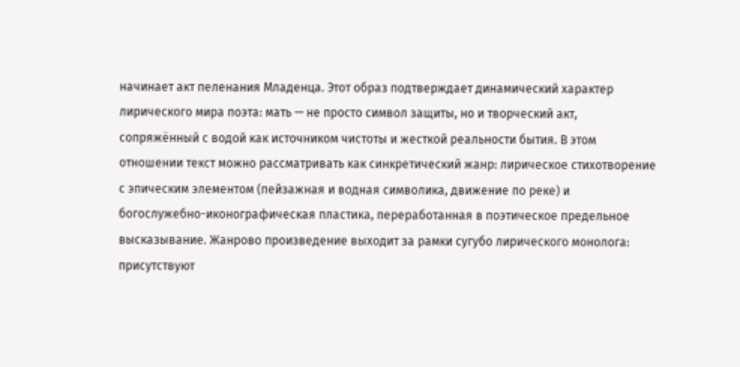начинает акт пеленания Младенца. Этот образ подтверждает динамический характер лирического мира поэта: мать — не просто символ защиты, но и творческий акт, сопряжённый с водой как источником чистоты и жесткой реальности бытия. В этом отношении текст можно рассматривать как синкретический жанр: лирическое стихотворение с эпическим элементом (пейзажная и водная символика, движение по реке) и богослужебно-иконографическая пластика, переработанная в поэтическое предельное высказывание. Жанрово произведение выходит за рамки сугубо лирического монолога: присутствуют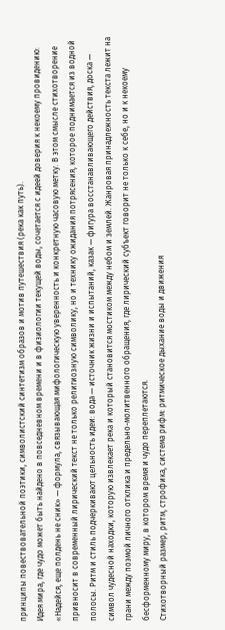принципы повествовательной поэтики, символистский синтетизм образов и мотив путешествия (река как путь).
Идея мира, где чудо может быть найдено в повседневном времени и в физиологии текущей воды, сочетается с идеей доверия к некоему провидению: «Надейся, еще полдень не сник» — формула, связывающая мифологическую уверенность и конкретную часовую метку. В этом смысле стихотворение привносит в современный лирический текст не только религиозную символику, но и технику ожидания потрясения, которое поднимается из водной полосы. Ритм и стиль подчеркивают цельность идеи: вода — источник жизни и испытаний, казак — фигурa восстанавливающего действия, доска — символ чудесной находки, которую извлекает река и который становится мостиком между небом и землей. Жанровая принадлежность текста лежит на грани между поэмой личного отклика и предельно-молитвенного обращения, где лирический субъект говорит не только к себе, но и к некоему бесформенному миру, в котором время и чудо переплетаются.
Стихотворный размер, ритм, строфика, система рифм: ритмическое дыхание воды и движения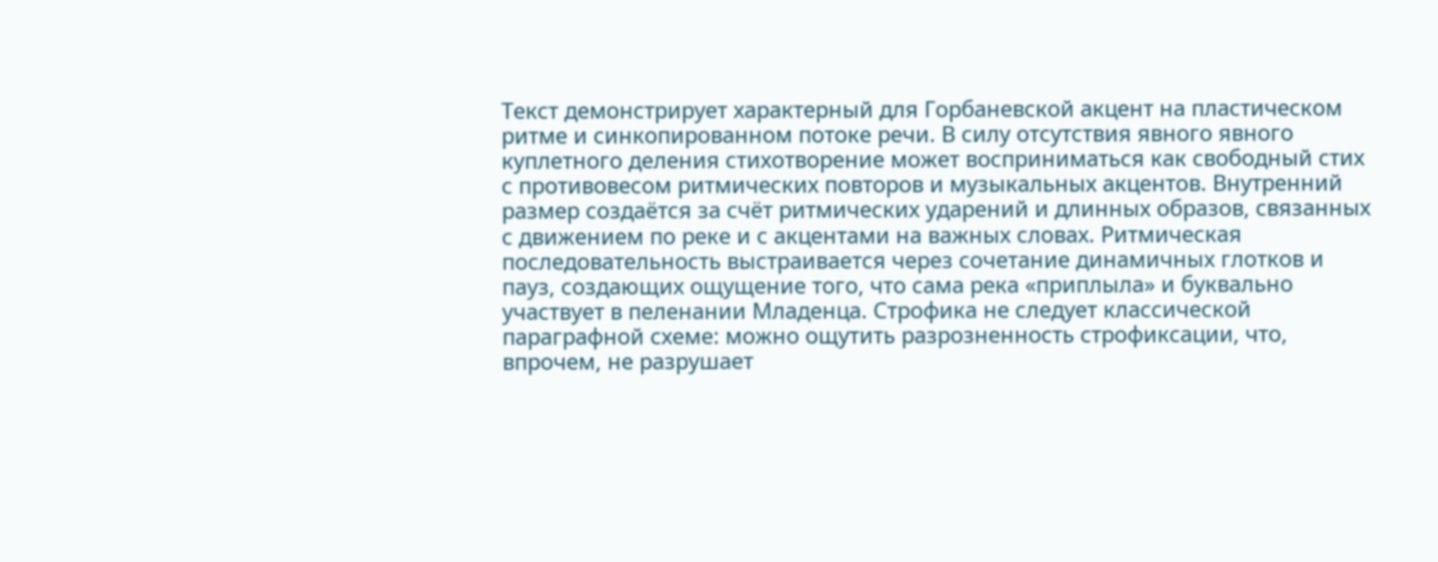Текст демонстрирует характерный для Горбаневской акцент на пластическом ритме и синкопированном потоке речи. В силу отсутствия явного явного куплетного деления стихотворение может восприниматься как свободный стих с противовесом ритмических повторов и музыкальных акцентов. Внутренний размер создаётся за счёт ритмических ударений и длинных образов, связанных с движением по реке и с акцентами на важных словах. Ритмическая последовательность выстраивается через сочетание динамичных глотков и пауз, создающих ощущение того, что сама река «приплыла» и буквально участвует в пеленании Младенца. Строфика не следует классической параграфной схеме: можно ощутить разрозненность строфиксации, что, впрочем, не разрушает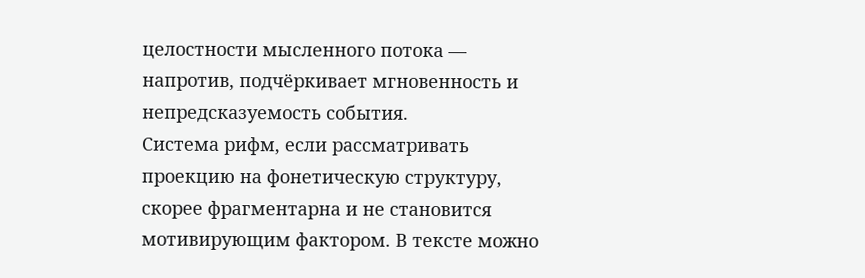целостности мысленного потока — напротив, подчёркивает мгновенность и непредсказуемость события.
Система рифм, если рассматривать проекцию на фонетическую структуру, скорее фрагментарна и не становится мотивирующим фактором. В тексте можно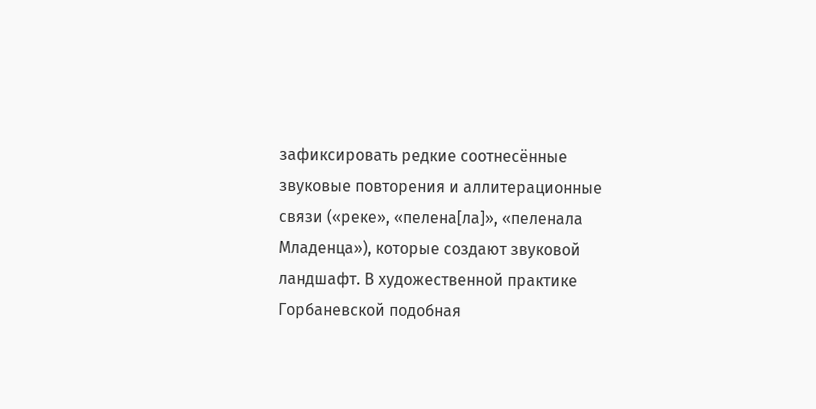зафиксировать редкие соотнесённые звуковые повторения и аллитерационные связи («реке», «пелена[ла]», «пеленала Младенца»), которые создают звуковой ландшафт. В художественной практике Горбаневской подобная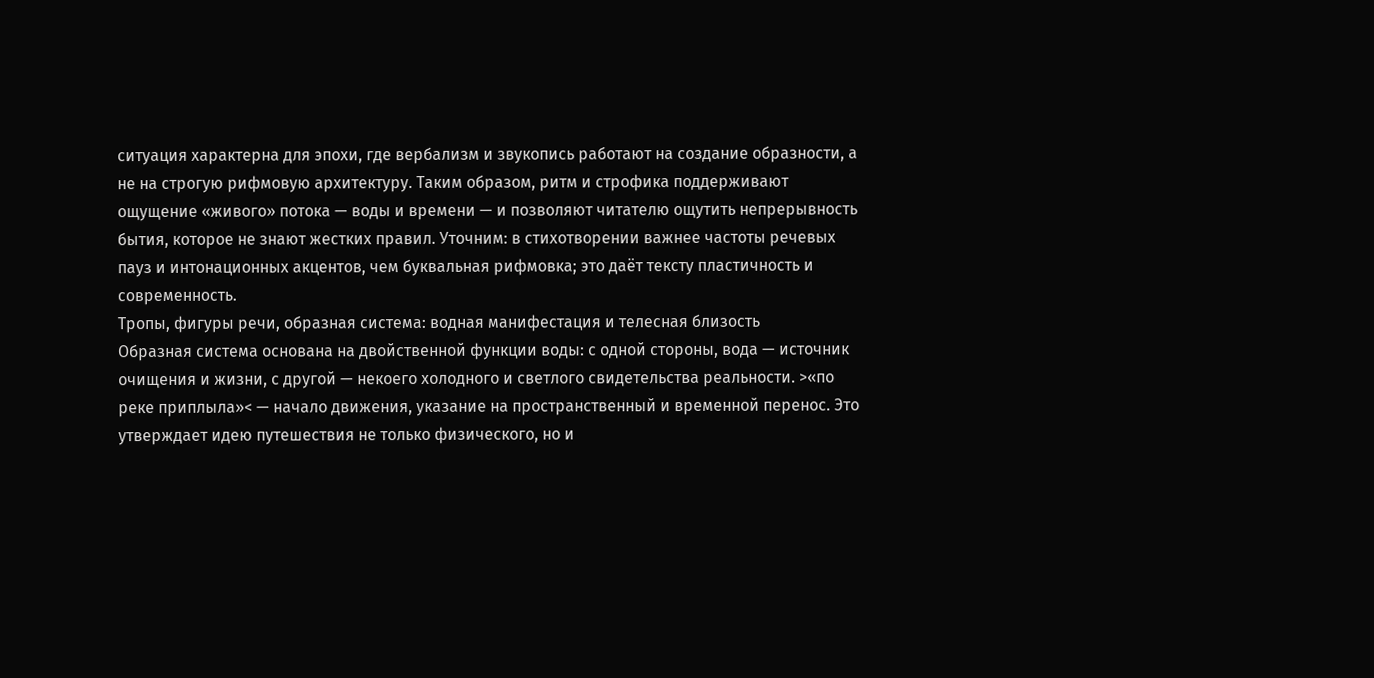ситуация характерна для эпохи, где вербализм и звукопись работают на создание образности, а не на строгую рифмовую архитектуру. Таким образом, ритм и строфика поддерживают ощущение «живого» потока — воды и времени — и позволяют читателю ощутить непрерывность бытия, которое не знают жестких правил. Уточним: в стихотворении важнее частоты речевых пауз и интонационных акцентов, чем буквальная рифмовка; это даёт тексту пластичность и современность.
Тропы, фигуры речи, образная система: водная манифестация и телесная близость
Образная система основана на двойственной функции воды: с одной стороны, вода — источник очищения и жизни, с другой — некоего холодного и светлого свидетельства реальности. >«по реке приплыла»< — начало движения, указание на пространственный и временной перенос. Это утверждает идею путешествия не только физического, но и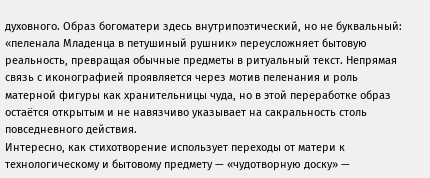духовного. Образ богоматери здесь внутрипоэтический, но не буквальный: «пеленала Младенца в петушиный рушник» переусложняет бытовую реальность, превращая обычные предметы в ритуальный текст. Непрямая связь с иконографией проявляется через мотив пеленания и роль матерной фигуры как хранительницы чуда, но в этой переработке образ остаётся открытым и не навязчиво указывает на сакральность столь повседневного действия.
Интересно, как стихотворение использует переходы от матери к технологическому и бытовому предмету — «чудотворную доску» —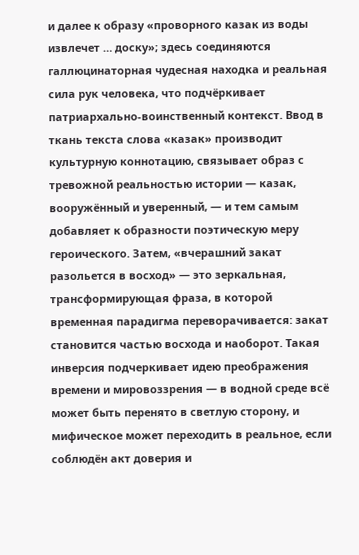и далее к образу «проворного казак из воды извлечет … доску»; здесь соединяются галлюцинаторная чудесная находка и реальная сила рук человека, что подчёркивает патриархально-воинственный контекст. Ввод в ткань текста слова «казак» производит культурную коннотацию, связывает образ с тревожной реальностью истории — казак, вооружённый и уверенный, — и тем самым добавляет к образности поэтическую меру героического. Затем, «вчерашний закат разольется в восход» — это зеркальная, трансформирующая фраза, в которой временная парадигма переворачивается: закат становится частью восхода и наоборот. Такая инверсия подчеркивает идею преображения времени и мировоззрения — в водной среде всё может быть перенято в светлую сторону, и мифическое может переходить в реальное, если соблюдён акт доверия и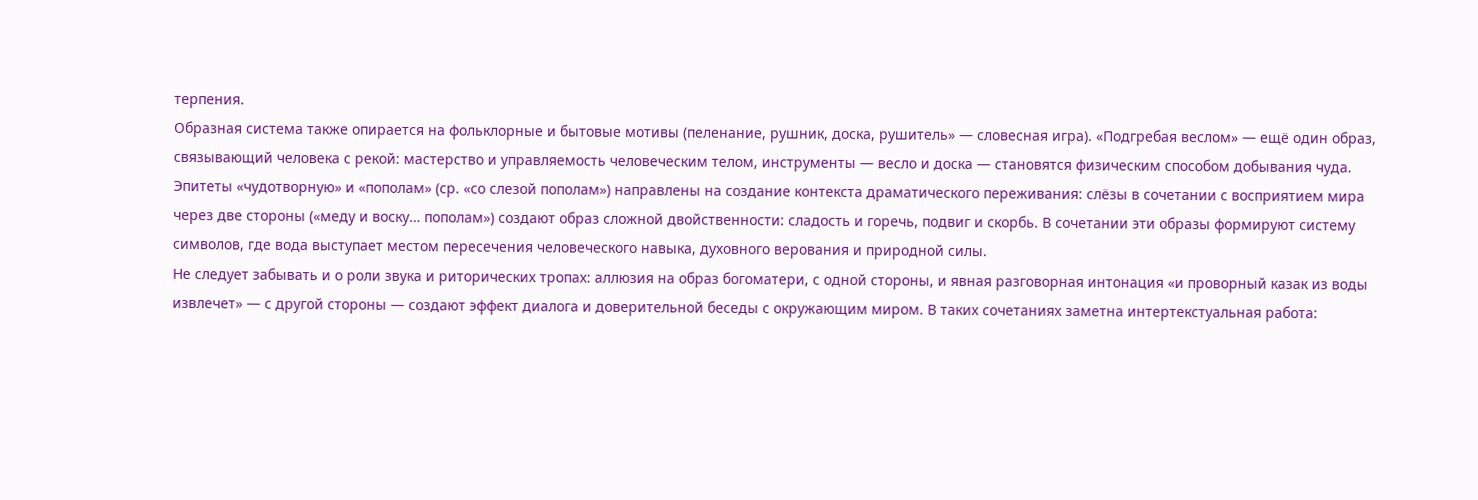терпения.
Образная система также опирается на фольклорные и бытовые мотивы (пеленание, рушник, доска, рушитель» — словесная игра). «Подгребая веслом» — ещё один образ, связывающий человека с рекой: мастерство и управляемость человеческим телом, инструменты — весло и доска — становятся физическим способом добывания чуда. Эпитеты «чудотворную» и «пополам» (ср. «со слезой пополам») направлены на создание контекста драматического переживания: слёзы в сочетании с восприятием мира через две стороны («меду и воску… пополам») создают образ сложной двойственности: сладость и горечь, подвиг и скорбь. В сочетании эти образы формируют систему символов, где вода выступает местом пересечения человеческого навыка, духовного верования и природной силы.
Не следует забывать и о роли звука и риторических тропах: аллюзия на образ богоматери, с одной стороны, и явная разговорная интонация «и проворный казак из воды извлечет» — с другой стороны — создают эффект диалога и доверительной беседы с окружающим миром. В таких сочетаниях заметна интертекстуальная работа: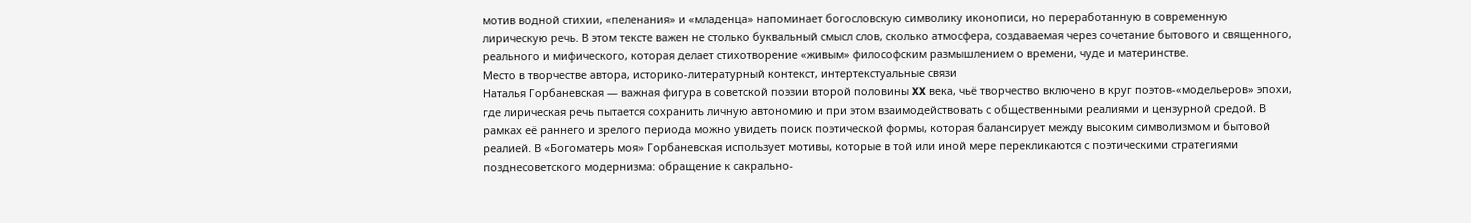мотив водной стихии, «пеленания» и «младенца» напоминает богословскую символику иконописи, но переработанную в современную лирическую речь. В этом тексте важен не столько буквальный смысл слов, сколько атмосфера, создаваемая через сочетание бытового и священного, реального и мифического, которая делает стихотворение «живым» философским размышлением о времени, чуде и материнстве.
Место в творчестве автора, историко-литературный контекст, интертекстуальные связи
Наталья Горбаневская — важная фигура в советской поэзии второй половины XX века, чьё творчество включено в круг поэтов-«модельеров» эпохи, где лирическая речь пытается сохранить личную автономию и при этом взаимодействовать с общественными реалиями и цензурной средой. В рамках её раннего и зрелого периода можно увидеть поиск поэтической формы, которая балансирует между высоким символизмом и бытовой реалией. В «Богоматерь моя» Горбаневская использует мотивы, которые в той или иной мере перекликаются с поэтическими стратегиями позднесоветского модернизма: обращение к сакрально-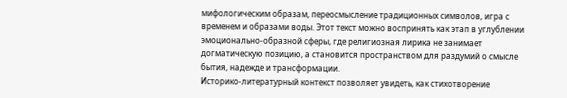мифологическим образам, переосмысление традиционных символов, игра с временем и образами воды. Этот текст можно воспринять как этап в углублении эмоционально-образной сферы, где религиозная лирика не занимает догматическую позицию, а становится пространством для раздумий о смысле бытия, надежде и трансформации.
Историко-литературный контекст позволяет увидеть, как стихотворение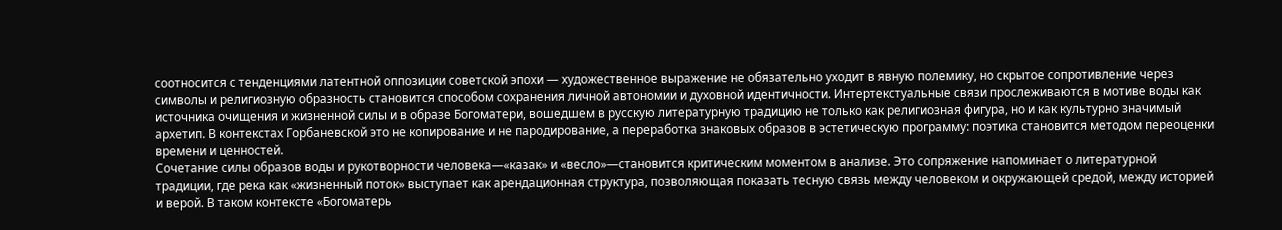соотносится с тенденциями латентной оппозиции советской эпохи — художественное выражение не обязательно уходит в явную полемику, но скрытое сопротивление через символы и религиозную образность становится способом сохранения личной автономии и духовной идентичности. Интертекстуальные связи прослеживаются в мотиве воды как источника очищения и жизненной силы и в образе Богоматери, вошедшем в русскую литературную традицию не только как религиозная фигура, но и как культурно значимый архетип. В контекстах Горбаневской это не копирование и не пародирование, а переработка знаковых образов в эстетическую программу: поэтика становится методом переоценки времени и ценностей.
Сочетание силы образов воды и рукотворности человека—«казак» и «весло»—становится критическим моментом в анализе. Это сопряжение напоминает о литературной традиции, где река как «жизненный поток» выступает как арендационная структура, позволяющая показать тесную связь между человеком и окружающей средой, между историей и верой. В таком контексте «Богоматерь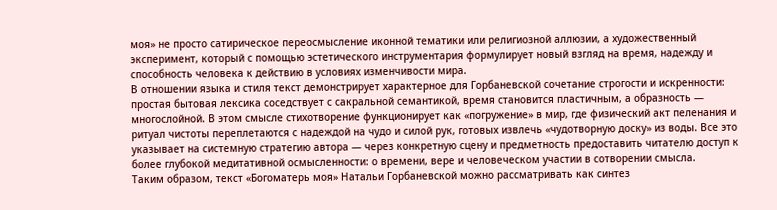моя» не просто сатирическое переосмысление иконной тематики или религиозной аллюзии, а художественный эксперимент, который с помощью эстетического инструментария формулирует новый взгляд на время, надежду и способность человека к действию в условиях изменчивости мира.
В отношении языка и стиля текст демонстрирует характерное для Горбаневской сочетание строгости и искренности: простая бытовая лексика соседствует с сакральной семантикой, время становится пластичным, а образность — многослойной. В этом смысле стихотворение функционирует как «погружение» в мир, где физический акт пеленания и ритуал чистоты переплетаются с надеждой на чудо и силой рук, готовых извлечь «чудотворную доску» из воды. Все это указывает на системную стратегию автора — через конкретную сцену и предметность предоставить читателю доступ к более глубокой медитативной осмысленности: о времени, вере и человеческом участии в сотворении смысла.
Таким образом, текст «Богоматерь моя» Натальи Горбаневской можно рассматривать как синтез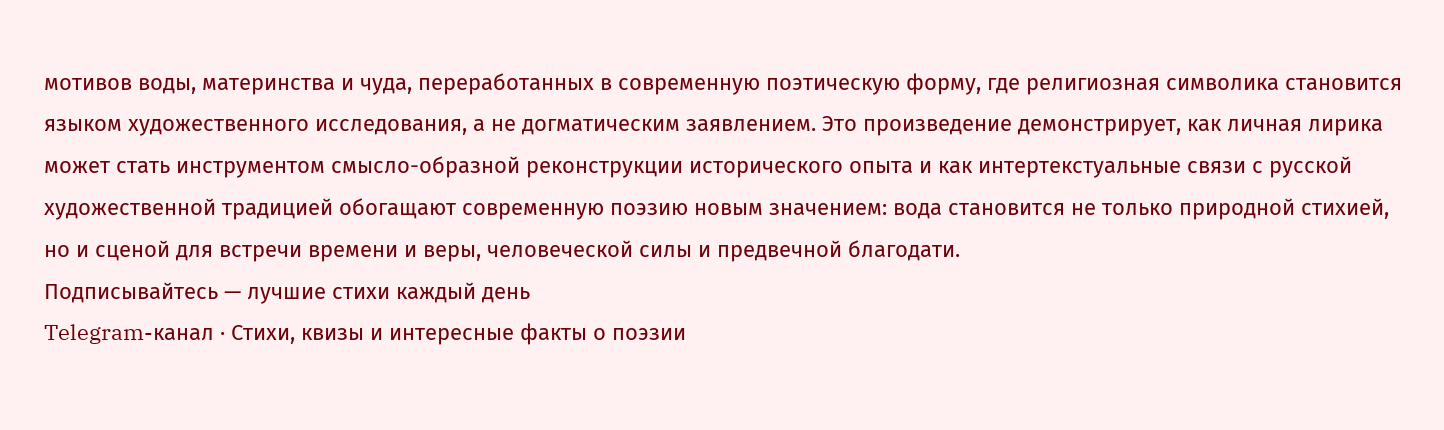мотивов воды, материнства и чуда, переработанных в современную поэтическую форму, где религиозная символика становится языком художественного исследования, а не догматическим заявлением. Это произведение демонстрирует, как личная лирика может стать инструментом смысло-образной реконструкции исторического опыта и как интертекстуальные связи с русской художественной традицией обогащают современную поэзию новым значением: вода становится не только природной стихией, но и сценой для встречи времени и веры, человеческой силы и предвечной благодати.
Подписывайтесь — лучшие стихи каждый день
Telegram-канал · Стихи, квизы и интересные факты о поэзии